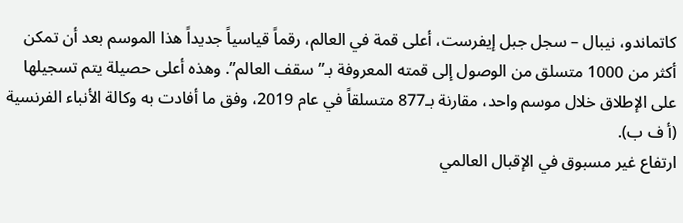كاتماندو، نيبال – سجل جبل إيفرست، أعلى قمة في العالم، رقماً قياسياً جديداً هذا الموسم بعد أن تمكن أكثر من 1000 متسلق من الوصول إلى قمته المعروفة بـ”سقف العالم”. وهذه أعلى حصيلة يتم تسجيلها على الإطلاق خلال موسم واحد، مقارنة بـ877 متسلقاً في عام 2019، وفق ما أفادت به وكالة الأنباء الفرنسية (أ ف ب).
ارتفاع غير مسبوق في الإقبال العالمي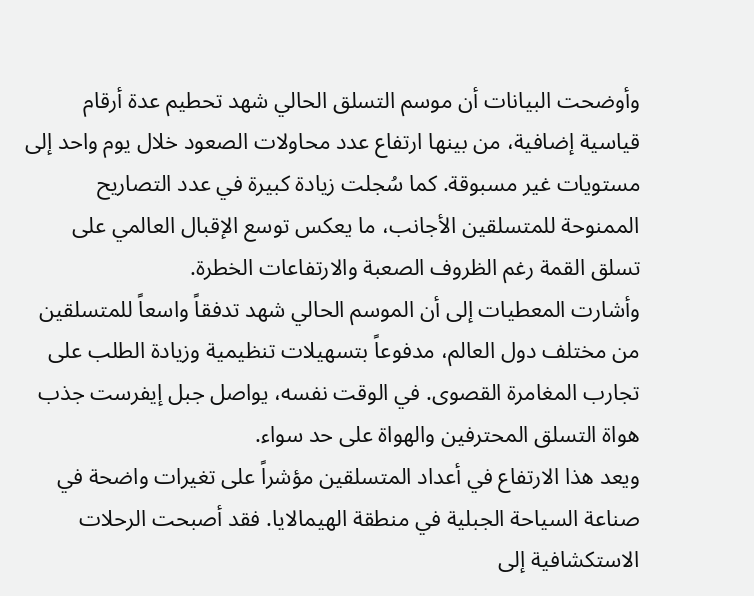وأوضحت البيانات أن موسم التسلق الحالي شهد تحطيم عدة أرقام قياسية إضافية، من بينها ارتفاع عدد محاولات الصعود خلال يوم واحد إلى مستويات غير مسبوقة. كما سُجلت زيادة كبيرة في عدد التصاريح الممنوحة للمتسلقين الأجانب، ما يعكس توسع الإقبال العالمي على تسلق القمة رغم الظروف الصعبة والارتفاعات الخطرة.
وأشارت المعطيات إلى أن الموسم الحالي شهد تدفقاً واسعاً للمتسلقين من مختلف دول العالم، مدفوعاً بتسهيلات تنظيمية وزيادة الطلب على تجارب المغامرة القصوى. في الوقت نفسه، يواصل جبل إيفرست جذب هواة التسلق المحترفين والهواة على حد سواء.
ويعد هذا الارتفاع في أعداد المتسلقين مؤشراً على تغيرات واضحة في صناعة السياحة الجبلية في منطقة الهيمالايا. فقد أصبحت الرحلات الاستكشافية إلى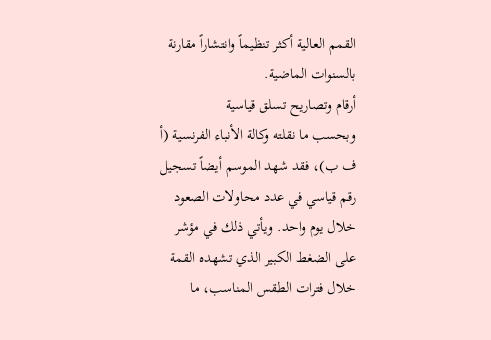القمم العالية أكثر تنظيماً وانتشاراً مقارنة بالسنوات الماضية.
أرقام وتصاريح تسلق قياسية
وبحسب ما نقلته وكالة الأنباء الفرنسية (أ ف ب)، فقد شهد الموسم أيضاً تسجيل رقم قياسي في عدد محاولات الصعود خلال يوم واحد. ويأتي ذلك في مؤشر على الضغط الكبير الذي تشهده القمة خلال فترات الطقس المناسب، ما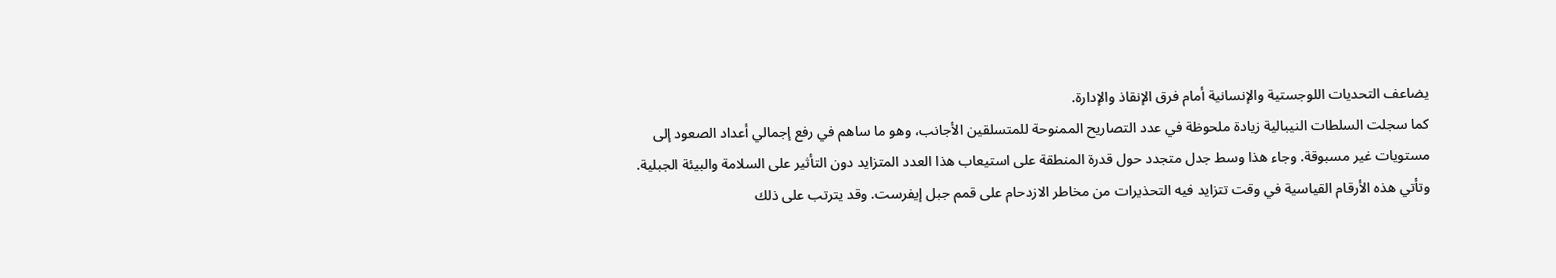يضاعف التحديات اللوجستية والإنسانية أمام فرق الإنقاذ والإدارة.
كما سجلت السلطات النيبالية زيادة ملحوظة في عدد التصاريح الممنوحة للمتسلقين الأجانب، وهو ما ساهم في رفع إجمالي أعداد الصعود إلى مستويات غير مسبوقة. وجاء هذا وسط جدل متجدد حول قدرة المنطقة على استيعاب هذا العدد المتزايد دون التأثير على السلامة والبيئة الجبلية.
وتأتي هذه الأرقام القياسية في وقت تتزايد فيه التحذيرات من مخاطر الازدحام على قمم جبل إيفرست. وقد يترتب على ذلك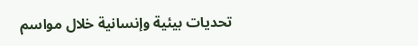تحديات بيئية وإنسانية خلال مواسم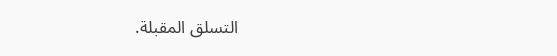التسلق المقبلة.